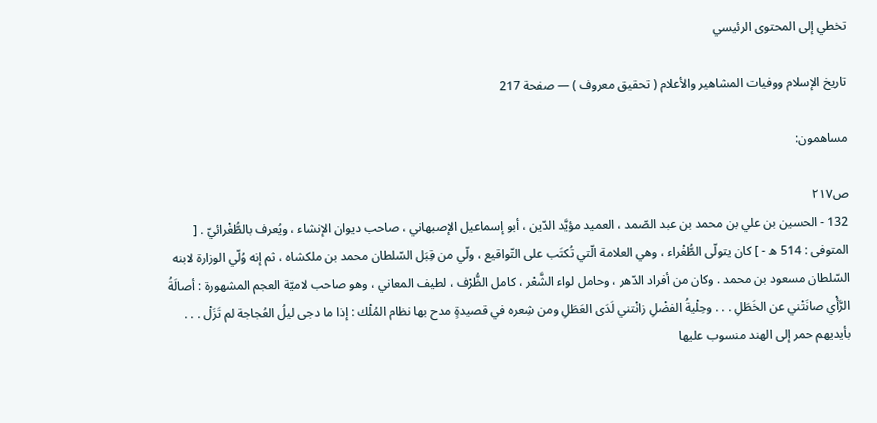تخطي إلى المحتوى الرئيسي

تاريخ الإسلام ووفيات المشاهير والأعلام ( تحقيق معروف ) — صفحة 217

مساهمون:

ص٢١٧
132 - الحسين بن علي بن محمد بن عبد الصّمد ، العميد مؤيَّد الدّين ، أبو إسماعيل الإصبهاني ، صاحب ديوان الإنشاء ، ويُعرف بالطُّغْرائيّ . [ المتوفى : 514 ه - ] كان يتولّى الطُّغْراء ، وهي العلامة الّتي تُكتَب على التّواقيع ، ولّي من قِبَل السّلطان محمد بن ملكشاه ، ثم إنه وُلّي الوزارة لابنه السّلطان مسعود بن محمد . وكان من أفراد الدّهر ، وحامل لواء الشَّعْر ، كامل الظُّرْف ، لطيف المعاني ، وهو صاحب لاميّة العجم المشهورة : أصالَةُ الرَّأْي صانَتْني عن الخَطَلِ . . . وحِلْيةُ الفضْلِ زانْتني لَدَى العَطَلِ ومن شِعره في قصيدةٍ مدح بها نظام المُلْك : إذا ما دجى ليلُ العُجاجة لم تَزَلْ . . . بأيديهم حمر إلى الهند منسوب عليها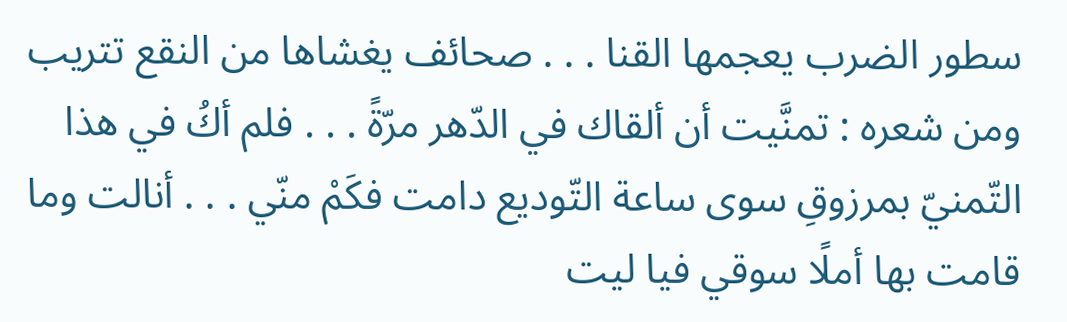سطور الضرب يعجمها القنا . . . صحائف يغشاها من النقع تتريب ومن شعره : تمنَّيت أن ألقاك في الدّهر مرّةً . . . فلم أكُ في هذا التّمنيّ بمرزوقِ سوى ساعة التّوديع دامت فكَمْ منّي . . . أنالت وما قامت بها أملًا سوقي فيا ليت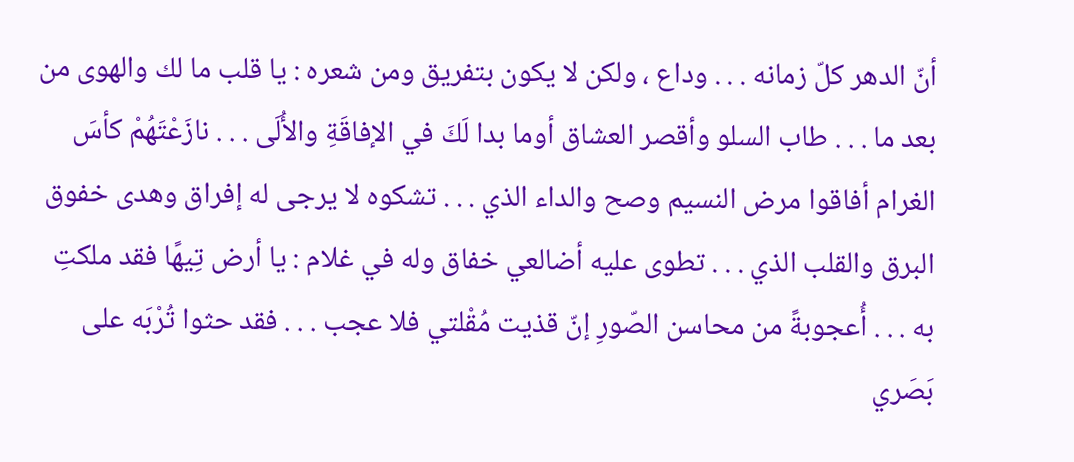أنّ الدهر كلّ زمانه . . . وداع ، ولكن لا يكون بتفريق ومن شعره : يا قلب ما لك والهوى من بعد ما . . . طاب السلو وأقصر العشاق أوما بدا لَكَ في الإفاقَةِ والأُلَى . . . نازَعْتَهُمْ كأسَ الغرام أفاقوا مرض النسيم وصح والداء الذي . . . تشكوه لا يرجى له إفراق وهدى خفوق البرق والقلب الذي . . . تطوى عليه أضالعي خفاق وله في غلام : يا أرض تِيهًا فقد ملكتِ به . . . أُعجوبةً من محاسن الصّورِ إنّ قذيت مُقْلتي فلا عجب . . . فقد حثوا تُرْبَه على بَصَري